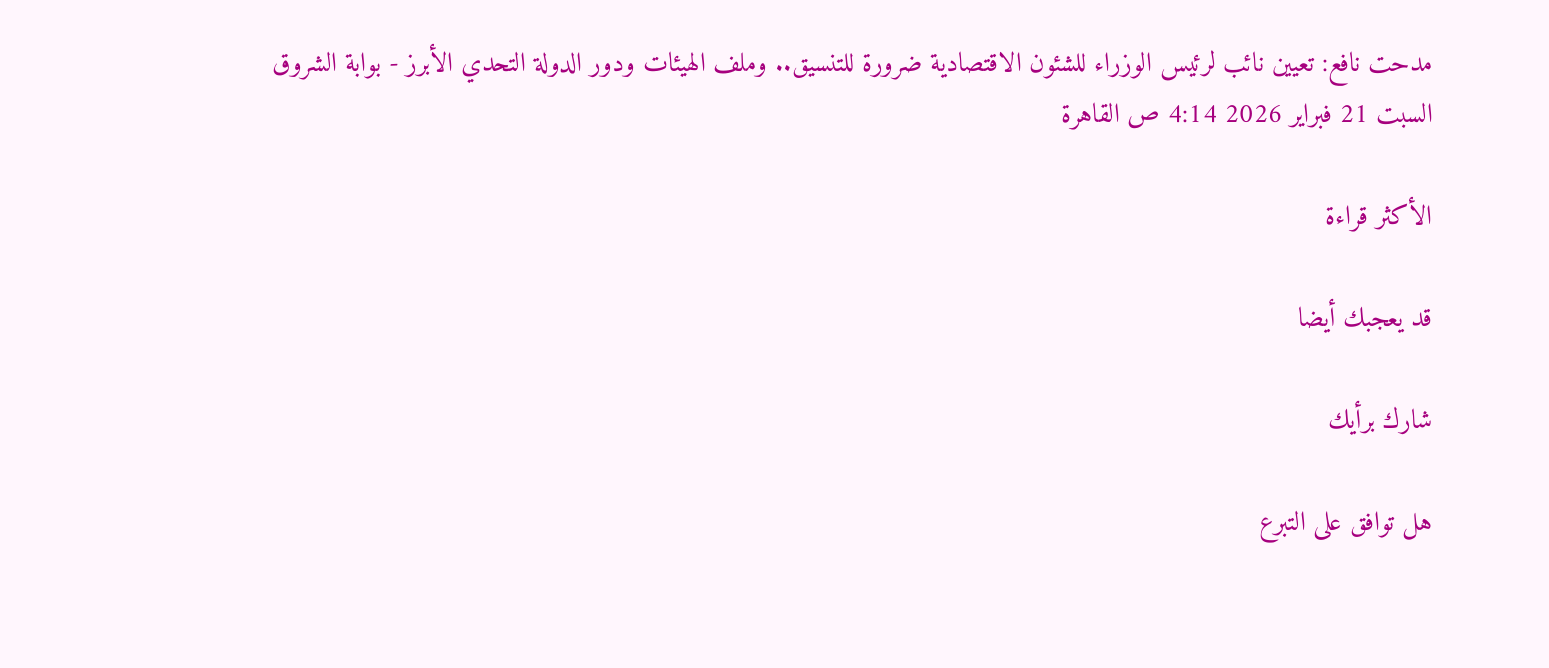مدحت نافع: تعيين نائب لرئيس الوزراء للشئون الاقتصادية ضرورة للتنسيق.. وملف الهيئات ودور الدولة التحدي الأبرز - بوابة الشروق
السبت 21 فبراير 2026 4:14 ص القاهرة

الأكثر قراءة

قد يعجبك أيضا

شارك برأيك

هل توافق على التبرع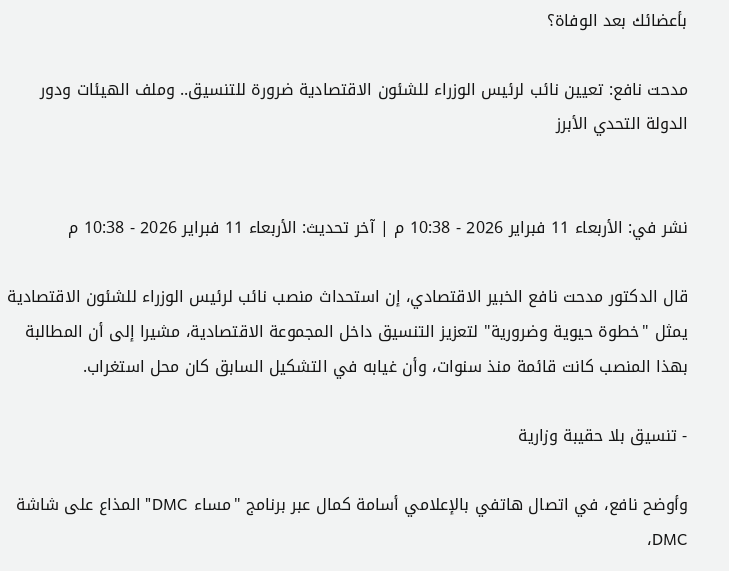بأعضائك بعد الوفاة؟

مدحت نافع: تعيين نائب لرئيس الوزراء للشئون الاقتصادية ضرورة للتنسيق.. وملف الهيئات ودور الدولة التحدي الأبرز


نشر في: الأربعاء 11 فبراير 2026 - 10:38 م | آخر تحديث: الأربعاء 11 فبراير 2026 - 10:38 م

قال الدكتور مدحت نافع الخبير الاقتصادي، إن استحداث منصب نائب لرئيس الوزراء للشئون الاقتصادية يمثل "خطوة حيوية وضرورية" لتعزيز التنسيق داخل المجموعة الاقتصادية، مشيرا إلى أن المطالبة بهذا المنصب كانت قائمة منذ سنوات، وأن غيابه في التشكيل السابق كان محل استغراب.

- تنسيق بلا حقيبة وزارية

وأوضح نافع، في اتصال هاتفي بالإعلامي أسامة كمال عبر برنامج "مساء DMC" المذاع على شاشة DMC،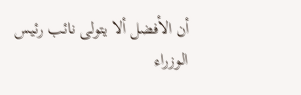أن الأفضل ألا يتولى نائب رئيس الوزراء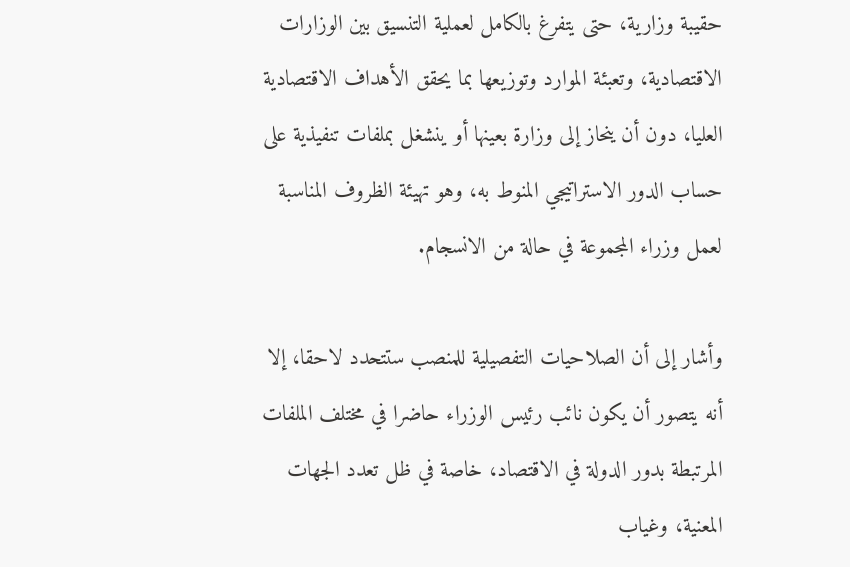حقيبة وزارية، حتى يتفرغ بالكامل لعملية التنسيق بين الوزارات الاقتصادية، وتعبئة الموارد وتوزيعها بما يحقق الأهداف الاقتصادية العليا، دون أن ينحاز إلى وزارة بعينها أو ينشغل بملفات تنفيذية على حساب الدور الاستراتيجي المنوط به، وهو تهيئة الظروف المناسبة لعمل وزراء المجموعة في حالة من الانسجام.

وأشار إلى أن الصلاحيات التفصيلية للمنصب ستتحدد لاحقا، إلا أنه يتصور أن يكون نائب رئيس الوزراء حاضرا في مختلف الملفات المرتبطة بدور الدولة في الاقتصاد، خاصة في ظل تعدد الجهات المعنية، وغياب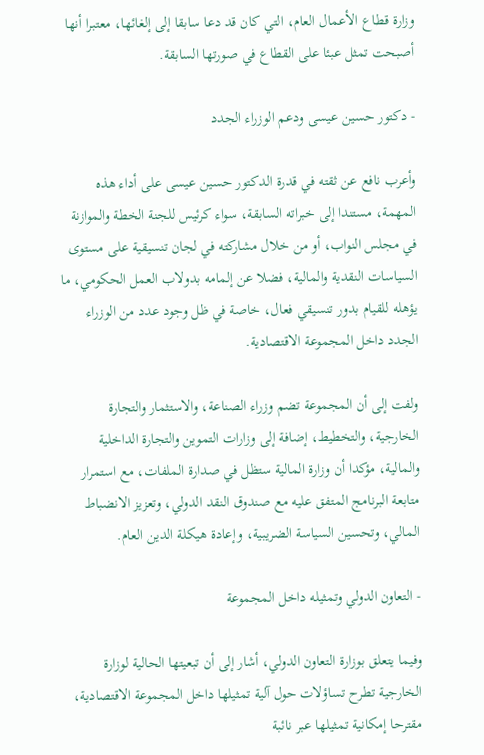وزارة قطاع الأعمال العام، التي كان قد دعا سابقا إلى إلغائها، معتبرا أنها أصبحت تمثل عبئا على القطاع في صورتها السابقة.

- دكتور حسين عيسى ودعم الوزراء الجدد

وأعرب نافع عن ثقته في قدرة الدكتور حسين عيسى على أداء هذه المهمة، مستندا إلى خبراته السابقة، سواء كرئيس للجنة الخطة والموازنة في مجلس النواب، أو من خلال مشاركته في لجان تنسيقية على مستوى السياسات النقدية والمالية، فضلا عن إلمامه بدولاب العمل الحكومي، ما يؤهله للقيام بدور تنسيقي فعال، خاصة في ظل وجود عدد من الوزراء الجدد داخل المجموعة الاقتصادية.

ولفت إلى أن المجموعة تضم وزراء الصناعة، والاستثمار والتجارة الخارجية، والتخطيط، إضافة إلى وزارات التموين والتجارة الداخلية والمالية، مؤكدا أن وزارة المالية ستظل في صدارة الملفات، مع استمرار متابعة البرنامج المتفق عليه مع صندوق النقد الدولي، وتعزيز الانضباط المالي، وتحسين السياسة الضريبية، وإعادة هيكلة الدين العام.

- التعاون الدولي وتمثيله داخل المجموعة

وفيما يتعلق بوزارة التعاون الدولي، أشار إلى أن تبعيتها الحالية لوزارة الخارجية تطرح تساؤلات حول آلية تمثيلها داخل المجموعة الاقتصادية، مقترحا إمكانية تمثيلها عبر نائبة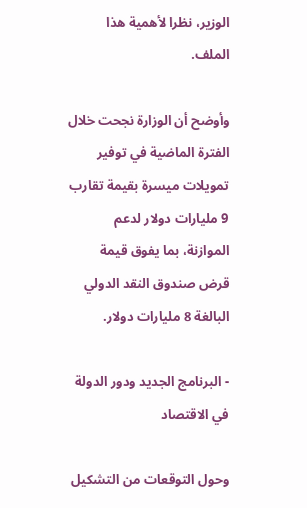الوزير، نظرا لأهمية هذا الملف.

وأوضح أن الوزارة نجحت خلال الفترة الماضية في توفير تمويلات ميسرة بقيمة تقارب 9 مليارات دولار لدعم الموازنة، بما يفوق قيمة قرض صندوق النقد الدولي البالغة 8 مليارات دولار.

- البرنامج الجديد ودور الدولة في الاقتصاد

وحول التوقعات من التشكيل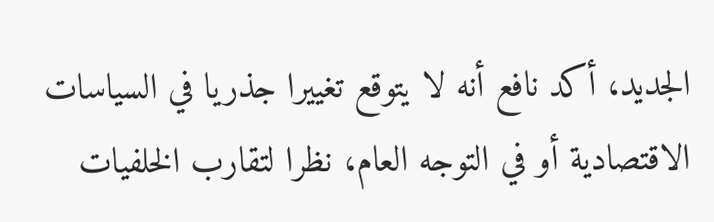الجديد، أكد نافع أنه لا يتوقع تغييرا جذريا في السياسات الاقتصادية أو في التوجه العام، نظرا لتقارب الخلفيات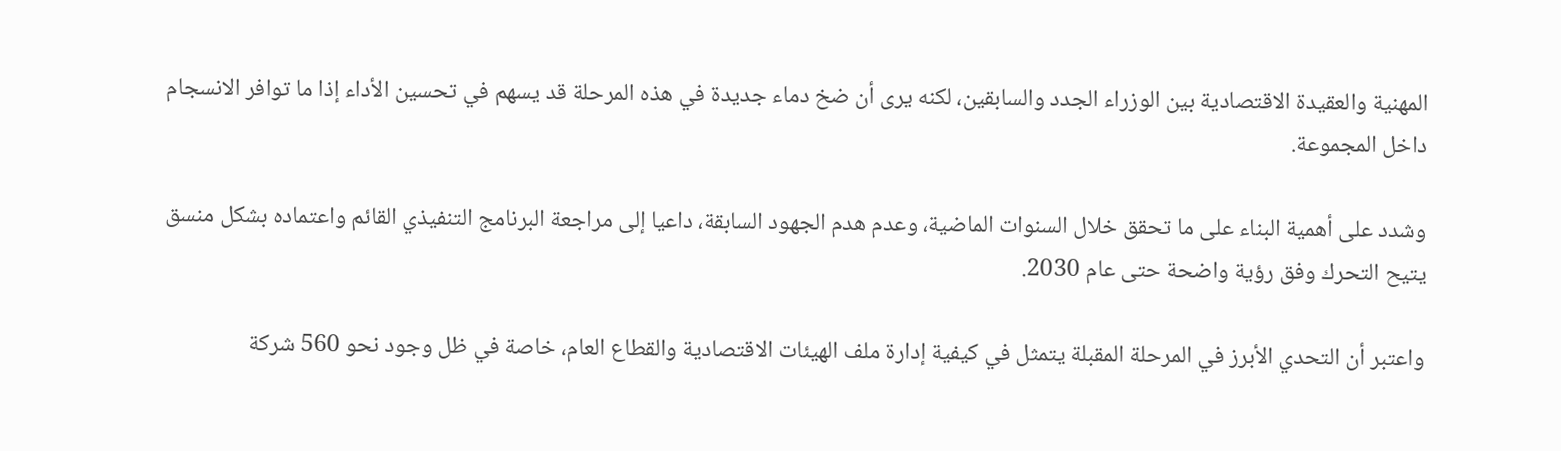المهنية والعقيدة الاقتصادية بين الوزراء الجدد والسابقين، لكنه يرى أن ضخ دماء جديدة في هذه المرحلة قد يسهم في تحسين الأداء إذا ما توافر الانسجام داخل المجموعة.

وشدد على أهمية البناء على ما تحقق خلال السنوات الماضية، وعدم هدم الجهود السابقة، داعيا إلى مراجعة البرنامج التنفيذي القائم واعتماده بشكل منسق يتيح التحرك وفق رؤية واضحة حتى عام 2030.

واعتبر أن التحدي الأبرز في المرحلة المقبلة يتمثل في كيفية إدارة ملف الهيئات الاقتصادية والقطاع العام، خاصة في ظل وجود نحو 560 شركة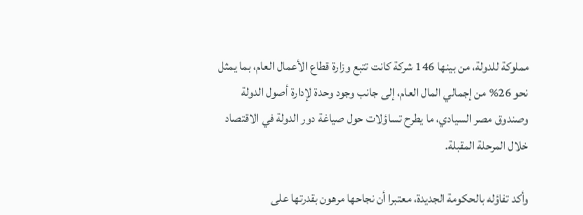مملوكة للدولة، من بينها 146 شركة كانت تتبع وزارة قطاع الأعمال العام، بما يمثل نحو 26% من إجمالي المال العام، إلى جانب وجود وحدة لإدارة أصول الدولة وصندوق مصر السيادي، ما يطرح تساؤلات حول صياغة دور الدولة في الاقتصاد خلال المرحلة المقبلة.

وأكد تفاؤله بالحكومة الجديدة، معتبرا أن نجاحها مرهون بقدرتها على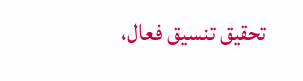تحقيق تنسيق فعال،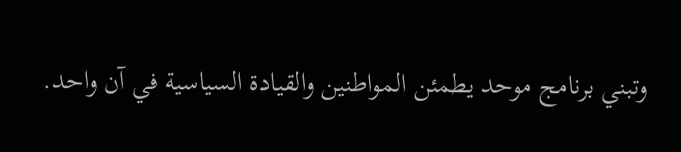وتبني برنامج موحد يطمئن المواطنين والقيادة السياسية في آن واحد.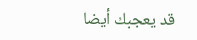قد يعجبك أيضا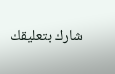شارك بتعليقك